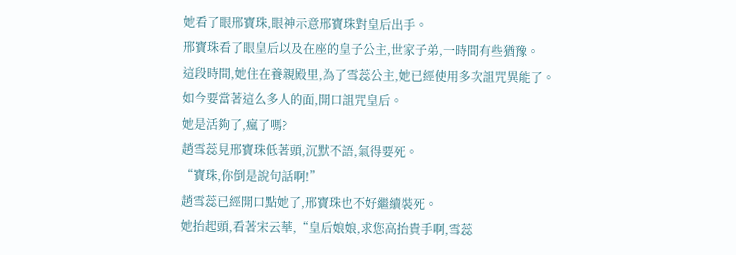她看了眼邢寶珠,眼神示意邢寶珠對皇后出手。
邢寶珠看了眼皇后以及在座的皇子公主,世家子弟,一時間有些猶豫。
這段時間,她住在養親殿里,為了雪蕊公主,她已經使用多次詛咒異能了。
如今要當著這么多人的面,開口詛咒皇后。
她是活夠了,瘋了嗎?
趙雪蕊見邢寶珠低著頭,沉默不語,氣得要死。
“寶珠,你倒是說句話啊!”
趙雪蕊已經開口點她了,邢寶珠也不好繼續裝死。
她抬起頭,看著宋云華,“皇后娘娘,求您高抬貴手啊,雪蕊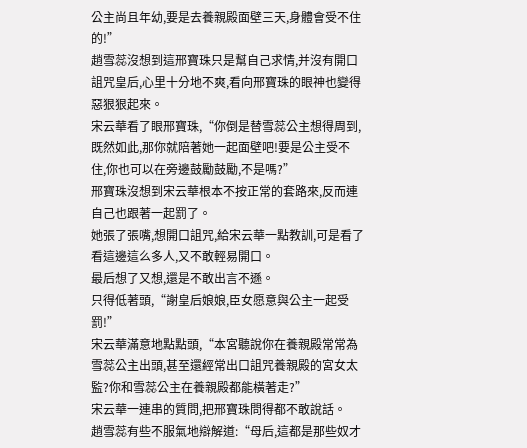公主尚且年幼,要是去養親殿面壁三天,身體會受不住的!”
趙雪蕊沒想到這邢寶珠只是幫自己求情,并沒有開口詛咒皇后,心里十分地不爽,看向邢寶珠的眼神也變得惡狠狠起來。
宋云華看了眼邢寶珠,“你倒是替雪蕊公主想得周到,既然如此,那你就陪著她一起面壁吧!要是公主受不住,你也可以在旁邊鼓勵鼓勵,不是嗎?”
邢寶珠沒想到宋云華根本不按正常的套路來,反而連自己也跟著一起罰了。
她張了張嘴,想開口詛咒,給宋云華一點教訓,可是看了看這邊這么多人,又不敢輕易開口。
最后想了又想,還是不敢出言不遜。
只得低著頭,“謝皇后娘娘,臣女愿意與公主一起受罰!”
宋云華滿意地點點頭,“本宮聽說你在養親殿常常為雪蕊公主出頭,甚至還經常出口詛咒養親殿的宮女太監?你和雪蕊公主在養親殿都能橫著走?”
宋云華一連串的質問,把邢寶珠問得都不敢說話。
趙雪蕊有些不服氣地辯解道:“母后,這都是那些奴才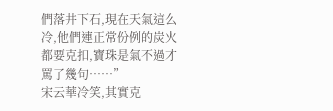們落井下石,現在天氣這么冷,他們連正常份例的炭火都要克扣,寶珠是氣不過才罵了幾句……”
宋云華冷笑,其實克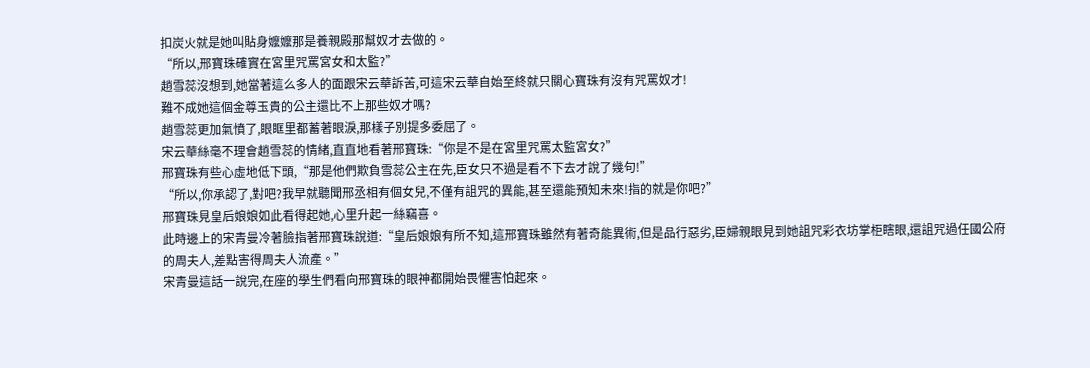扣炭火就是她叫貼身嬤嬤那是養親殿那幫奴才去做的。
“所以,邢寶珠確實在宮里咒罵宮女和太監?”
趙雪蕊沒想到,她當著這么多人的面跟宋云華訴苦,可這宋云華自始至終就只關心寶珠有沒有咒罵奴才!
難不成她這個金尊玉貴的公主還比不上那些奴才嗎?
趙雪蕊更加氣憤了,眼眶里都蓄著眼淚,那樣子別提多委屈了。
宋云華絲毫不理會趙雪蕊的情緒,直直地看著邢寶珠:“你是不是在宮里咒罵太監宮女?”
邢寶珠有些心虛地低下頭,“那是他們欺負雪蕊公主在先,臣女只不過是看不下去才說了幾句!”
“所以,你承認了,對吧?我早就聽聞邢丞相有個女兒,不僅有詛咒的異能,甚至還能預知未來!指的就是你吧?”
邢寶珠見皇后娘娘如此看得起她,心里升起一絲竊喜。
此時邊上的宋青曼冷著臉指著邢寶珠說道:“皇后娘娘有所不知,這邢寶珠雖然有著奇能異術,但是品行惡劣,臣婦親眼見到她詛咒彩衣坊掌柜瞎眼,還詛咒過任國公府的周夫人,差點害得周夫人流產。”
宋青曼這話一說完,在座的學生們看向邢寶珠的眼神都開始畏懼害怕起來。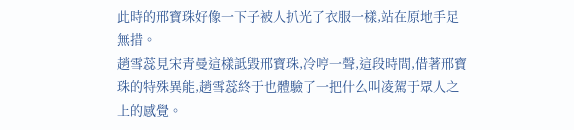此時的邢寶珠好像一下子被人扒光了衣服一樣,站在原地手足無措。
趙雪蕊見宋青曼這樣詆毀邢寶珠,冷哼一聲,這段時間,借著邢寶珠的特殊異能,趙雪蕊終于也體驗了一把什么叫凌駕于眾人之上的感覺。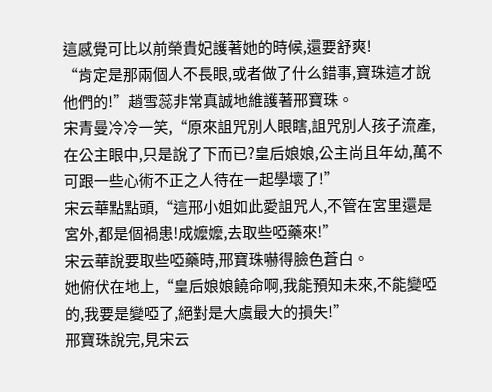這感覺可比以前榮貴妃護著她的時候,還要舒爽!
“肯定是那兩個人不長眼,或者做了什么錯事,寶珠這才說他們的!”趙雪蕊非常真誠地維護著邢寶珠。
宋青曼冷冷一笑,“原來詛咒別人眼瞎,詛咒別人孩子流產,在公主眼中,只是說了下而已?皇后娘娘,公主尚且年幼,萬不可跟一些心術不正之人待在一起學壞了!”
宋云華點點頭,“這邢小姐如此愛詛咒人,不管在宮里還是宮外,都是個禍患!成嬤嬤,去取些啞藥來!”
宋云華說要取些啞藥時,邢寶珠嚇得臉色蒼白。
她俯伏在地上,“皇后娘娘饒命啊,我能預知未來,不能變啞的,我要是變啞了,絕對是大虞最大的損失!”
邢寶珠說完,見宋云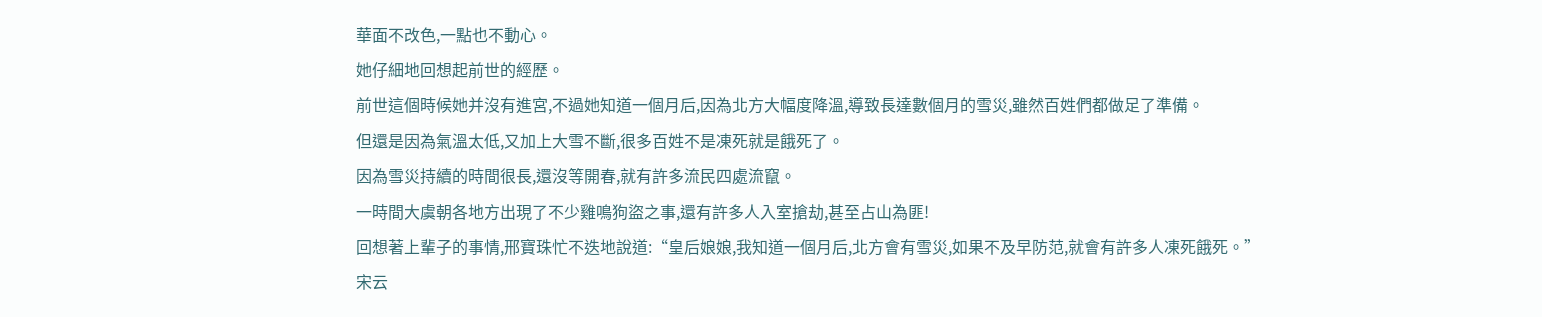華面不改色,一點也不動心。
她仔細地回想起前世的經歷。
前世這個時候她并沒有進宮,不過她知道一個月后,因為北方大幅度降溫,導致長達數個月的雪災,雖然百姓們都做足了準備。
但還是因為氣溫太低,又加上大雪不斷,很多百姓不是凍死就是餓死了。
因為雪災持續的時間很長,還沒等開春,就有許多流民四處流竄。
一時間大虞朝各地方出現了不少雞鳴狗盜之事,還有許多人入室搶劫,甚至占山為匪!
回想著上輩子的事情,邢寶珠忙不迭地說道:“皇后娘娘,我知道一個月后,北方會有雪災,如果不及早防范,就會有許多人凍死餓死。”
宋云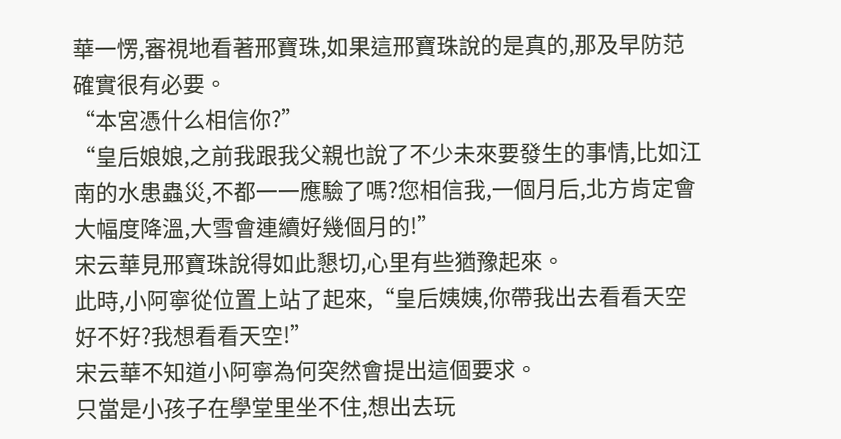華一愣,審視地看著邢寶珠,如果這邢寶珠說的是真的,那及早防范確實很有必要。
“本宮憑什么相信你?”
“皇后娘娘,之前我跟我父親也說了不少未來要發生的事情,比如江南的水患蟲災,不都一一應驗了嗎?您相信我,一個月后,北方肯定會大幅度降溫,大雪會連續好幾個月的!”
宋云華見邢寶珠說得如此懇切,心里有些猶豫起來。
此時,小阿寧從位置上站了起來,“皇后姨姨,你帶我出去看看天空好不好?我想看看天空!”
宋云華不知道小阿寧為何突然會提出這個要求。
只當是小孩子在學堂里坐不住,想出去玩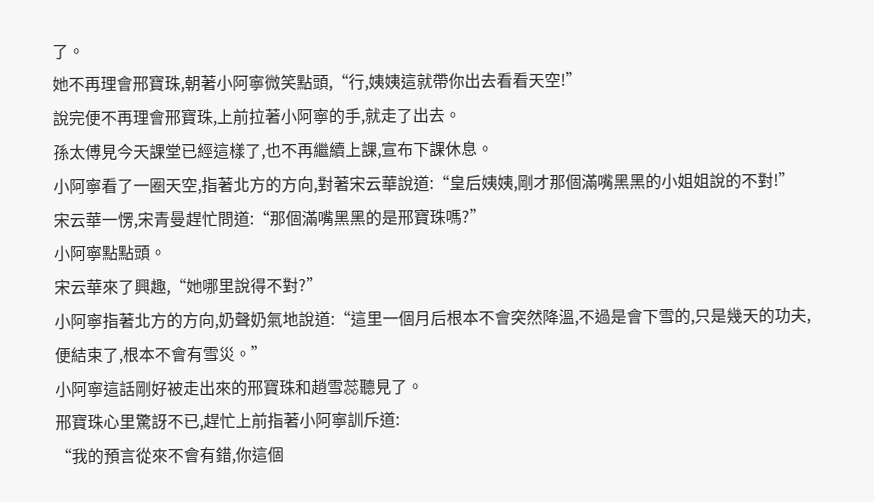了。
她不再理會邢寶珠,朝著小阿寧微笑點頭,“行,姨姨這就帶你出去看看天空!”
說完便不再理會邢寶珠,上前拉著小阿寧的手,就走了出去。
孫太傅見今天課堂已經這樣了,也不再繼續上課,宣布下課休息。
小阿寧看了一圈天空,指著北方的方向,對著宋云華說道:“皇后姨姨,剛才那個滿嘴黑黑的小姐姐說的不對!”
宋云華一愣,宋青曼趕忙問道:“那個滿嘴黑黑的是邢寶珠嗎?”
小阿寧點點頭。
宋云華來了興趣,“她哪里說得不對?”
小阿寧指著北方的方向,奶聲奶氣地說道:“這里一個月后根本不會突然降溫,不過是會下雪的,只是幾天的功夫,便結束了,根本不會有雪災。”
小阿寧這話剛好被走出來的邢寶珠和趙雪蕊聽見了。
邢寶珠心里驚訝不已,趕忙上前指著小阿寧訓斥道:
“我的預言從來不會有錯,你這個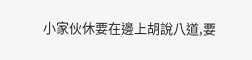小家伙休要在邊上胡說八道,要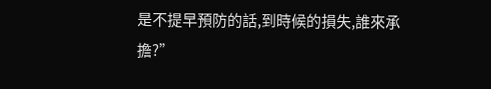是不提早預防的話,到時候的損失,誰來承擔?”